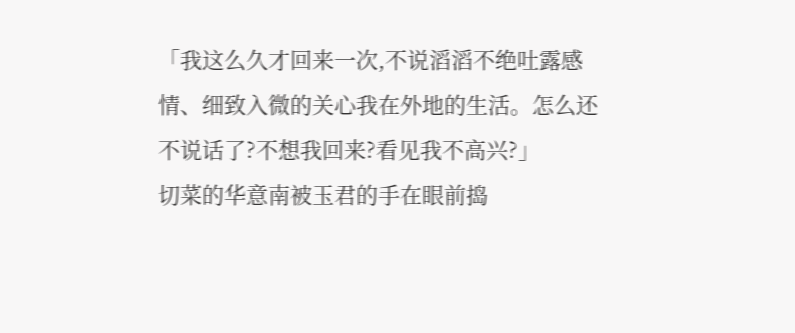「我这么久才回来一次,不说滔滔不绝吐露感情、细致入微的关心我在外地的生活。怎么还不说话了?不想我回来?看见我不高兴?」
切菜的华意南被玉君的手在眼前捣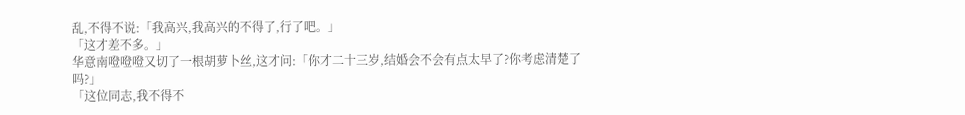乱,不得不说:「我高兴,我高兴的不得了,行了吧。」
「这才差不多。」
华意南噔噔噔又切了一根胡萝卜丝,这才问:「你才二十三岁,结婚会不会有点太早了?你考虑清楚了吗?」
「这位同志,我不得不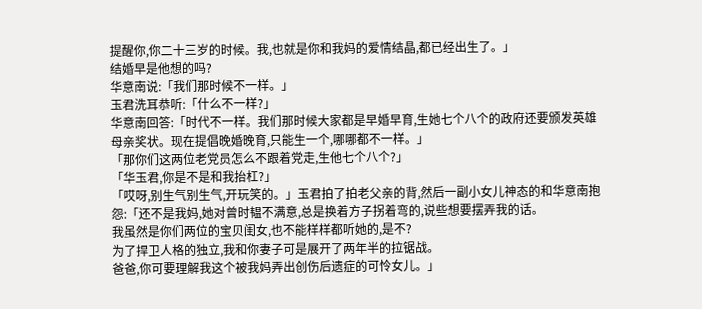提醒你,你二十三岁的时候。我,也就是你和我妈的爱情结晶,都已经出生了。」
结婚早是他想的吗?
华意南说:「我们那时候不一样。」
玉君洗耳恭听:「什么不一样?」
华意南回答:「时代不一样。我们那时候大家都是早婚早育,生她七个八个的政府还要颁发英雄母亲奖状。现在提倡晚婚晚育,只能生一个,哪哪都不一样。」
「那你们这两位老党员怎么不跟着党走,生他七个八个?」
「华玉君,你是不是和我抬杠?」
「哎呀,别生气别生气,开玩笑的。」玉君拍了拍老父亲的背,然后一副小女儿神态的和华意南抱怨:「还不是我妈,她对曾时韫不满意,总是换着方子拐着弯的,说些想要摆弄我的话。
我虽然是你们两位的宝贝闺女,也不能样样都听她的,是不?
为了捍卫人格的独立,我和你妻子可是展开了两年半的拉锯战。
爸爸,你可要理解我这个被我妈弄出创伤后遗症的可怜女儿。」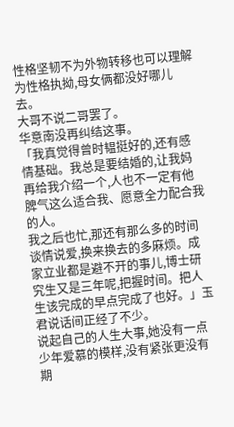性格坚韧不为外物转移也可以理解为性格执拗,母女俩都没好哪儿去。
大哥不说二哥罢了。
华意南没再纠结这事。
「我真觉得曾时韫挺好的,还有感情基础。我总是要结婚的,让我妈再给我介绍一个,人也不一定有他脾气这么适合我、愿意全力配合我的人。
我之后也忙,那还有那么多的时间谈情说爱,换来换去的多麻烦。成家立业都是避不开的事儿,博士研究生又是三年呢,把握时间。把人生该完成的早点完成了也好。」玉君说话间正经了不少。
说起自己的人生大事,她没有一点少年爱慕的模样,没有紧张更没有期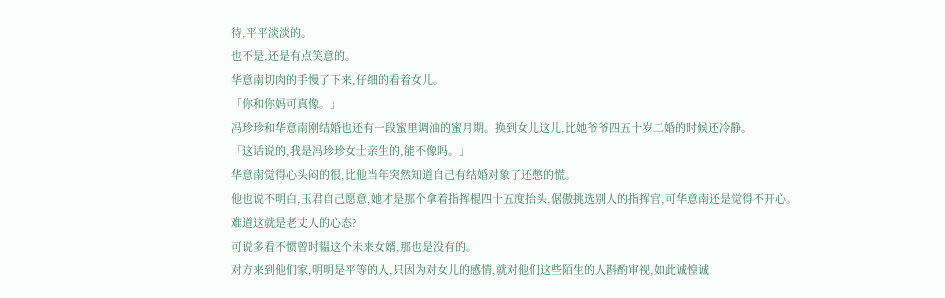待,平平淡淡的。
也不是,还是有点笑意的。
华意南切肉的手慢了下来,仔细的看着女儿。
「你和你妈可真像。」
冯珍珍和华意南刚结婚也还有一段蜜里调油的蜜月期。换到女儿这儿,比她爷爷四五十岁二婚的时候还冷静。
「这话说的,我是冯珍珍女士亲生的,能不像吗。」
华意南觉得心头闷的很,比他当年突然知道自己有结婚对象了还憋的慌。
他也说不明白,玉君自己愿意,她才是那个拿着指挥棍四十五度抬头,倨傲挑选别人的指挥官,可华意南还是觉得不开心。
难道这就是老丈人的心态?
可说多看不惯曾时韫这个未来女婿,那也是没有的。
对方来到他们家,明明是平等的人,只因为对女儿的感情,就对他们这些陌生的人斟酌审视,如此诚惶诚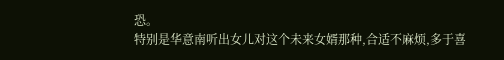恐。
特别是华意南听出女儿对这个未来女婿那种,合适不麻烦,多于喜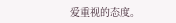爱重视的态度。